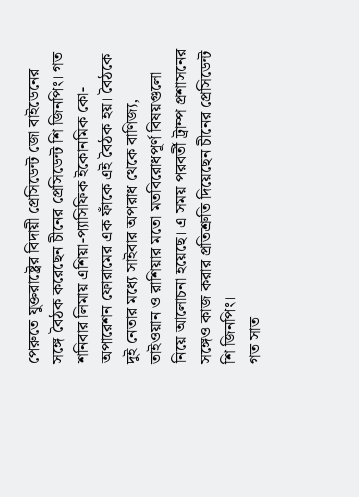পেরুতে যুক্তরাষ্ট্রের বিদায়ী প্রেসিডেন্ট জো বাইডেনের সঙ্গে বৈঠক করেছেন চীনের প্রেসিডেন্ট শি জিনপিং। গত শনিবার লিমায় এশিয়া-প্যাসিফিক ইকোনমিক কো-অপারেশন ফোরামের এক ফাঁকে এই বৈঠক হয়। বৈঠকে দুই নেতার মধ্যে সাইবার অপরাধ থেকে বাণিজ্য, তাইওয়ান ও রাশিয়ার মতো মতবিরোধপূর্ণ বিষয়গুলো নিয়ে আলোচনা হয়েছে। এ সময় পরবর্তী ট্রাম্প প্রশাসনের সঙ্গেও কাজ করার প্রতিশ্রুতি দিয়েছেন চীনের প্রেসিডেন্ট শি জিনপিং।
গত সাত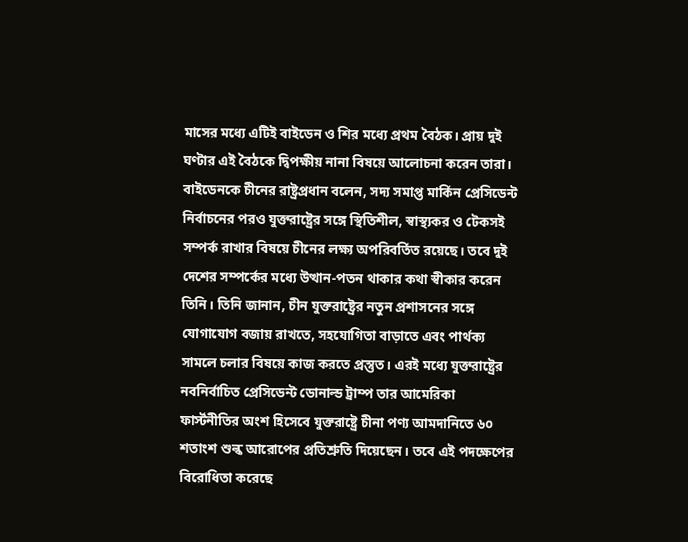মাসের মধ্যে এটিই বাইডেন ও শির মধ্যে প্রথম বৈঠক। প্রায় দুই ঘণ্টার এই বৈঠকে দ্বিপক্ষীয় নানা বিষয়ে আলোচনা করেন তারা। বাইডেনকে চীনের রাষ্ট্রপ্রধান বলেন, সদ্য সমাপ্ত মার্কিন প্রেসিডেন্ট নির্বাচনের পরও যুক্তরাষ্ট্রের সঙ্গে স্থিতিশীল, স্বাস্থ্যকর ও টেকসই সম্পর্ক রাখার বিষয়ে চীনের লক্ষ্য অপরিবর্তিত রয়েছে। তবে দুই দেশের সম্পর্কের মধ্যে উত্থান-পতন থাকার কথা স্বীকার করেন তিনি। তিনি জানান, চীন যুক্তরাষ্ট্রের নতুন প্রশাসনের সঙ্গে যোগাযোগ বজায় রাখতে, সহযোগিতা বাড়াতে এবং পার্থক্য সামলে চলার বিষয়ে কাজ করতে প্রস্তুত। এরই মধ্যে যুক্তরাষ্ট্রের নবনির্বাচিত প্রেসিডেন্ট ডোনাল্ড ট্রাম্প তার আমেরিকা ফার্স্টনীতির অংশ হিসেবে যুক্তরাষ্ট্রে চীনা পণ্য আমদানিতে ৬০ শতাংশ শুল্ক আরোপের প্রতিশ্রুতি দিয়েছেন। তবে এই পদক্ষেপের বিরোধিতা করেছে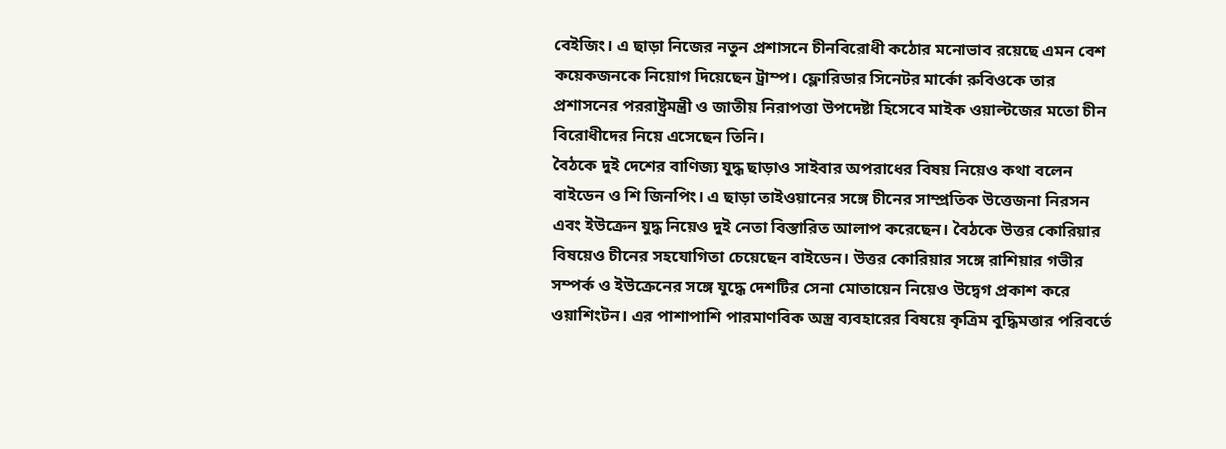বেইজিং। এ ছাড়া নিজের নতুন প্রশাসনে চীনবিরোধী কঠোর মনোভাব রয়েছে এমন বেশ কয়েকজনকে নিয়োগ দিয়েছেন ট্রাম্প। ফ্লোরিডার সিনেটর মার্কো রুবিওকে তার প্রশাসনের পররাষ্ট্রমন্ত্রী ও জাতীয় নিরাপত্তা উপদেষ্টা হিসেবে মাইক ওয়াল্টজের মতো চীন বিরোধীদের নিয়ে এসেছেন তিনি।
বৈঠকে দুই দেশের বাণিজ্য যুদ্ধ ছাড়াও সাইবার অপরাধের বিষয় নিয়েও কথা বলেন বাইডেন ও শি জিনপিং। এ ছাড়া তাইওয়ানের সঙ্গে চীনের সাম্প্রতিক উত্তেজনা নিরসন এবং ইউক্রেন যুদ্ধ নিয়েও দুই নেতা বিস্তারিত আলাপ করেছেন। বৈঠকে উত্তর কোরিয়ার বিষয়েও চীনের সহযোগিতা চেয়েছেন বাইডেন। উত্তর কোরিয়ার সঙ্গে রাশিয়ার গভীর সম্পর্ক ও ইউক্রেনের সঙ্গে যুদ্ধে দেশটির সেনা মোতায়েন নিয়েও উদ্বেগ প্রকাশ করে ওয়াশিংটন। এর পাশাপাশি পারমাণবিক অস্ত্র ব্যবহারের বিষয়ে কৃত্রিম বুদ্ধিমত্তার পরিবর্তে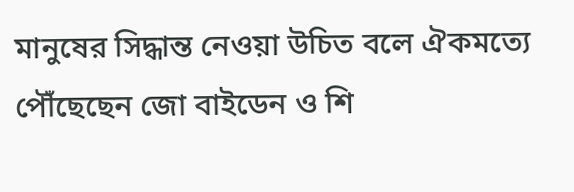মানুষের সিদ্ধান্ত নেওয়া উচিত বলে ঐকমত্যে পৌঁছেছেন জো বাইডেন ও শি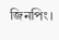জিনপিং।